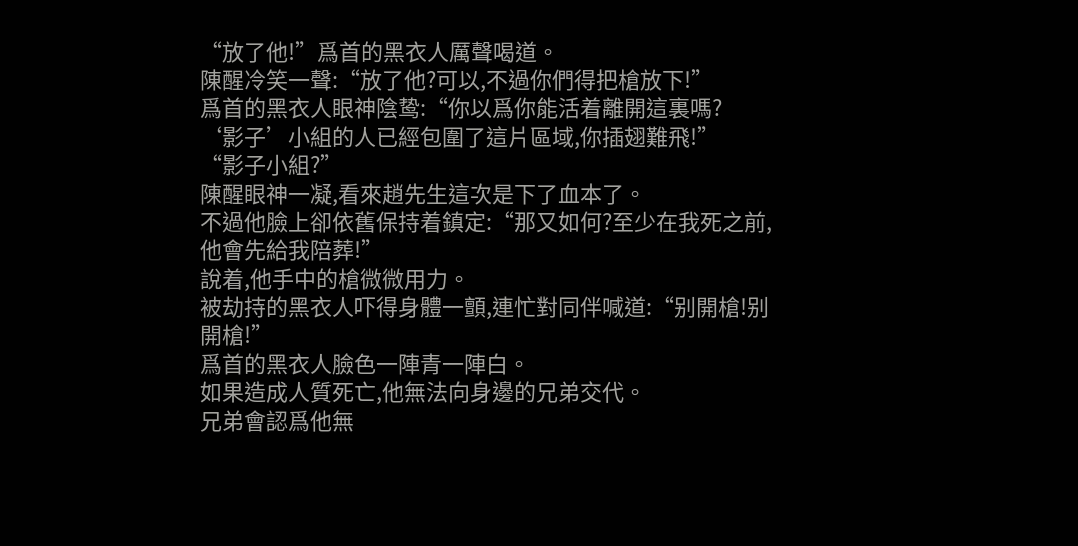“放了他!”爲首的黑衣人厲聲喝道。
陳醒冷笑一聲:“放了他?可以,不過你們得把槍放下!”
爲首的黑衣人眼神陰鸷:“你以爲你能活着離開這裏嗎?
‘影子’小組的人已經包圍了這片區域,你插翅難飛!”
“影子小組?”
陳醒眼神一凝,看來趙先生這次是下了血本了。
不過他臉上卻依舊保持着鎮定:“那又如何?至少在我死之前,他會先給我陪葬!”
說着,他手中的槍微微用力。
被劫持的黑衣人吓得身體一顫,連忙對同伴喊道:“别開槍!别開槍!”
爲首的黑衣人臉色一陣青一陣白。
如果造成人質死亡,他無法向身邊的兄弟交代。
兄弟會認爲他無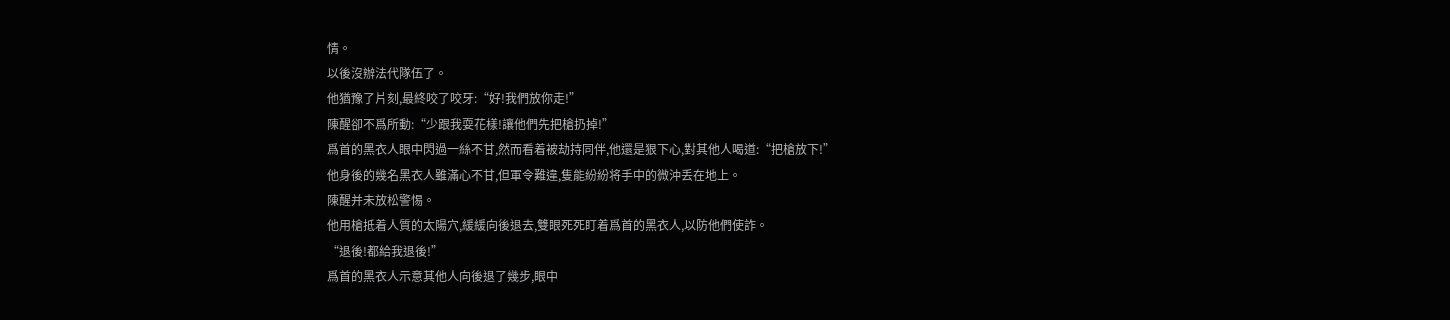情。
以後沒辦法代隊伍了。
他猶豫了片刻,最終咬了咬牙:“好!我們放你走!”
陳醒卻不爲所動:“少跟我耍花樣!讓他們先把槍扔掉!”
爲首的黑衣人眼中閃過一絲不甘,然而看着被劫持同伴,他還是狠下心,對其他人喝道:“把槍放下!”
他身後的幾名黑衣人雖滿心不甘,但軍令難違,隻能紛紛将手中的微沖丢在地上。
陳醒并未放松警惕。
他用槍抵着人質的太陽穴,緩緩向後退去,雙眼死死盯着爲首的黑衣人,以防他們使詐。
“退後!都給我退後!”
爲首的黑衣人示意其他人向後退了幾步,眼中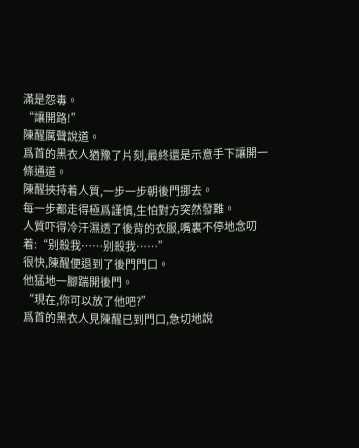滿是怨毒。
“讓開路!”
陳醒厲聲說道。
爲首的黑衣人猶豫了片刻,最終還是示意手下讓開一條通道。
陳醒挾持着人質,一步一步朝後門挪去。
每一步都走得極爲謹慎,生怕對方突然發難。
人質吓得冷汗濕透了後背的衣服,嘴裏不停地念叨着:“别殺我……别殺我……”
很快,陳醒便退到了後門門口。
他猛地一腳踹開後門。
“現在,你可以放了他吧?”
爲首的黑衣人見陳醒已到門口,急切地說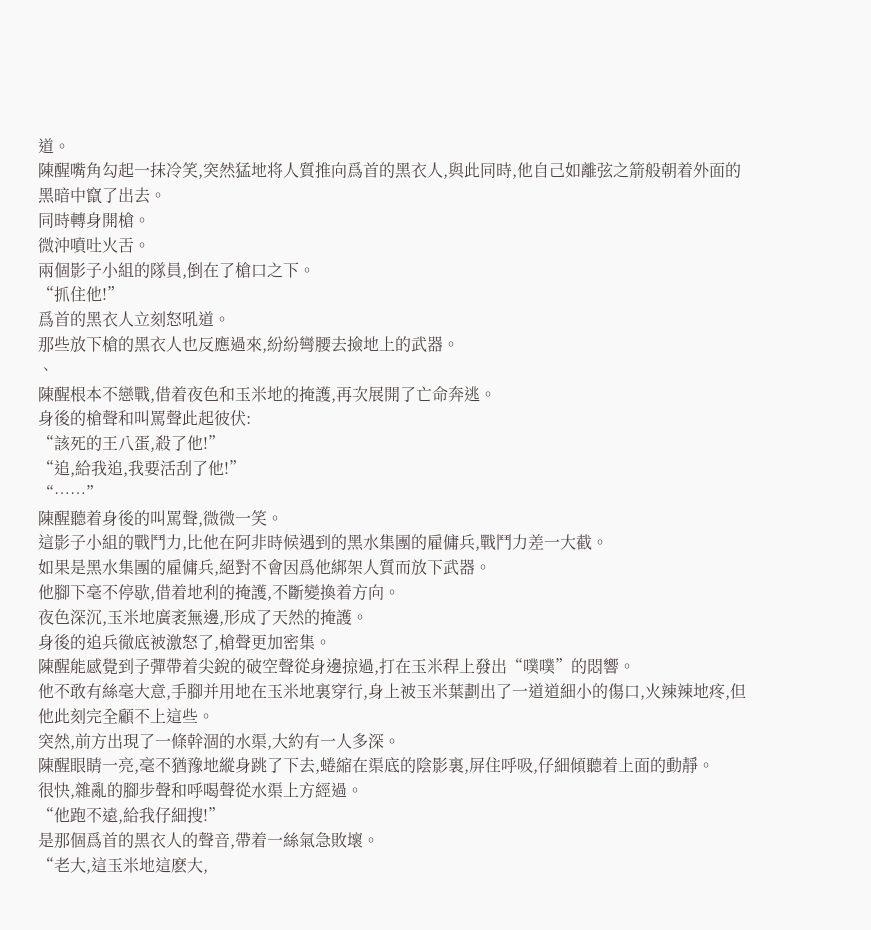道。
陳醒嘴角勾起一抹冷笑,突然猛地将人質推向爲首的黑衣人,與此同時,他自己如離弦之箭般朝着外面的黑暗中竄了出去。
同時轉身開槍。
微沖噴吐火舌。
兩個影子小組的隊員,倒在了槍口之下。
“抓住他!”
爲首的黑衣人立刻怒吼道。
那些放下槍的黑衣人也反應過來,紛紛彎腰去撿地上的武器。
、
陳醒根本不戀戰,借着夜色和玉米地的掩護,再次展開了亡命奔逃。
身後的槍聲和叫罵聲此起彼伏:
“該死的王八蛋,殺了他!”
“追,給我追,我要活刮了他!”
“……”
陳醒聽着身後的叫罵聲,微微一笑。
這影子小組的戰鬥力,比他在阿非時候遇到的黑水集團的雇傭兵,戰鬥力差一大截。
如果是黑水集團的雇傭兵,絕對不會因爲他綁架人質而放下武器。
他腳下毫不停歇,借着地利的掩護,不斷變換着方向。
夜色深沉,玉米地廣袤無邊,形成了天然的掩護。
身後的追兵徹底被激怒了,槍聲更加密集。
陳醒能感覺到子彈帶着尖銳的破空聲從身邊掠過,打在玉米稈上發出“噗噗”的悶響。
他不敢有絲毫大意,手腳并用地在玉米地裏穿行,身上被玉米葉劃出了一道道細小的傷口,火辣辣地疼,但他此刻完全顧不上這些。
突然,前方出現了一條幹涸的水渠,大約有一人多深。
陳醒眼睛一亮,毫不猶豫地縱身跳了下去,蜷縮在渠底的陰影裏,屏住呼吸,仔細傾聽着上面的動靜。
很快,雜亂的腳步聲和呼喝聲從水渠上方經過。
“他跑不遠,給我仔細搜!”
是那個爲首的黑衣人的聲音,帶着一絲氣急敗壞。
“老大,這玉米地這麽大,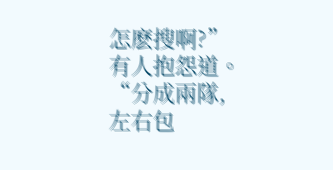怎麽搜啊?”有人抱怨道。
“分成兩隊,左右包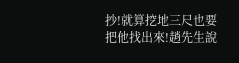抄!就算挖地三尺也要把他找出來!趙先生說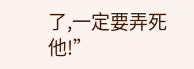了,一定要弄死他!”